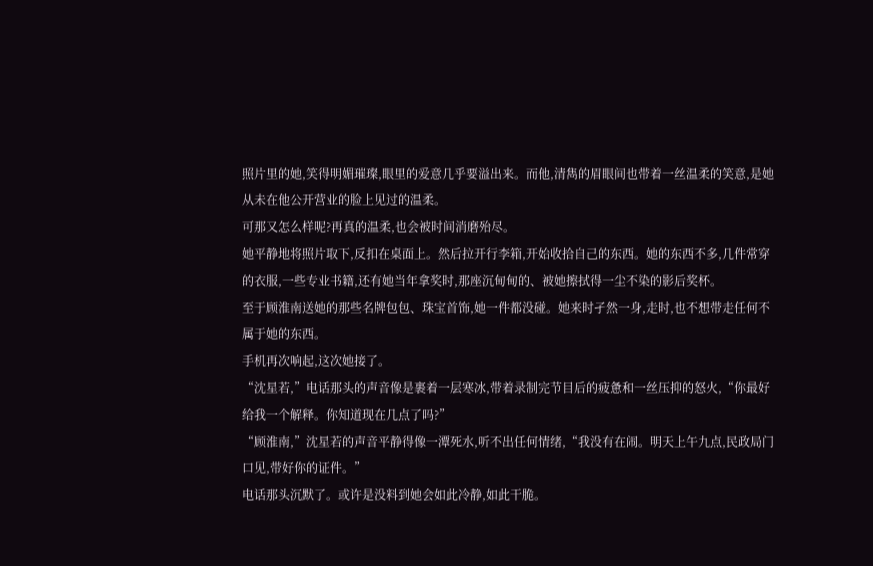照片里的她,笑得明媚璀璨,眼里的爱意几乎要溢出来。而他,清雋的眉眼间也带着一丝温柔的笑意,是她从未在他公开营业的脸上见过的温柔。
可那又怎么样呢?再真的温柔,也会被时间消磨殆尽。
她平静地将照片取下,反扣在桌面上。然后拉开行李箱,开始收拾自己的东西。她的东西不多,几件常穿的衣服,一些专业书籍,还有她当年拿奖时,那座沉甸甸的、被她擦拭得一尘不染的影后奖杯。
至于顾淮南送她的那些名牌包包、珠宝首饰,她一件都没碰。她来时孑然一身,走时,也不想带走任何不属于她的东西。
手机再次响起,这次她接了。
“沈星若,”电话那头的声音像是裹着一层寒冰,带着录制完节目后的疲惫和一丝压抑的怒火,“你最好给我一个解释。你知道现在几点了吗?”
“顾淮南,”沈星若的声音平静得像一潭死水,听不出任何情绪,“我没有在闹。明天上午九点,民政局门口见,带好你的证件。”
电话那头沉默了。或许是没料到她会如此冷静,如此干脆。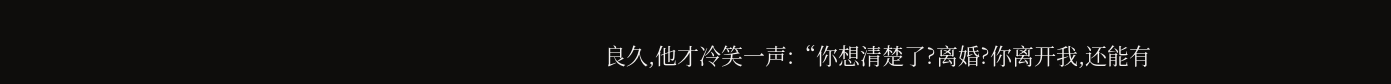良久,他才冷笑一声:“你想清楚了?离婚?你离开我,还能有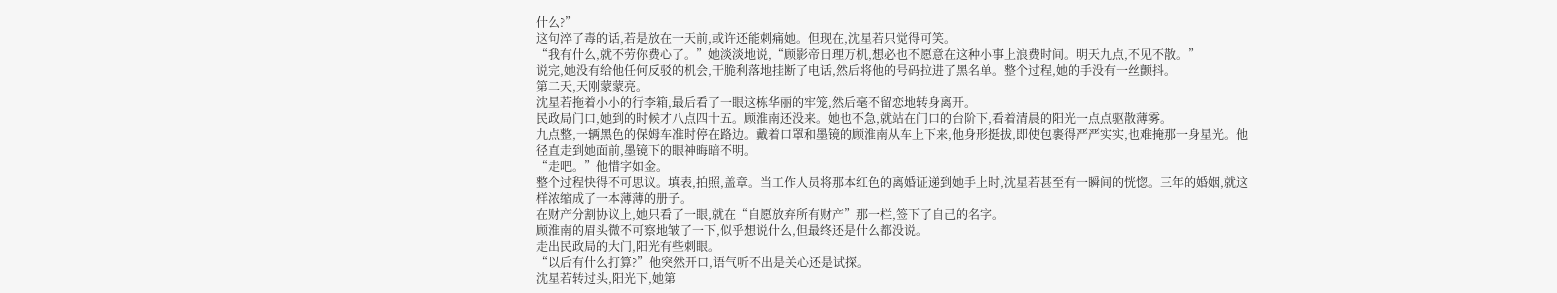什么?”
这句淬了毒的话,若是放在一天前,或许还能刺痛她。但现在,沈星若只觉得可笑。
“我有什么,就不劳你费心了。”她淡淡地说,“顾影帝日理万机,想必也不愿意在这种小事上浪费时间。明天九点,不见不散。”
说完,她没有给他任何反驳的机会,干脆利落地挂断了电话,然后将他的号码拉进了黑名单。整个过程,她的手没有一丝颤抖。
第二天,天刚蒙蒙亮。
沈星若拖着小小的行李箱,最后看了一眼这栋华丽的牢笼,然后毫不留恋地转身离开。
民政局门口,她到的时候才八点四十五。顾淮南还没来。她也不急,就站在门口的台阶下,看着清晨的阳光一点点驱散薄雾。
九点整,一辆黑色的保姆车准时停在路边。戴着口罩和墨镜的顾淮南从车上下来,他身形挺拔,即使包裹得严严实实,也难掩那一身星光。他径直走到她面前,墨镜下的眼神晦暗不明。
“走吧。”他惜字如金。
整个过程快得不可思议。填表,拍照,盖章。当工作人员将那本红色的离婚证递到她手上时,沈星若甚至有一瞬间的恍惚。三年的婚姻,就这样浓缩成了一本薄薄的册子。
在财产分割协议上,她只看了一眼,就在“自愿放弃所有财产”那一栏,签下了自己的名字。
顾淮南的眉头微不可察地皱了一下,似乎想说什么,但最终还是什么都没说。
走出民政局的大门,阳光有些刺眼。
“以后有什么打算?”他突然开口,语气听不出是关心还是试探。
沈星若转过头,阳光下,她第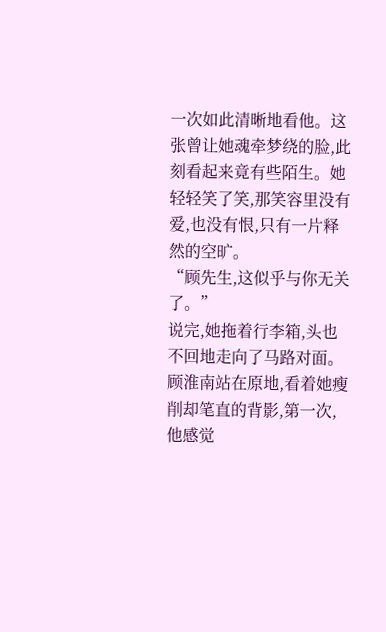一次如此清晰地看他。这张曾让她魂牵梦绕的脸,此刻看起来竟有些陌生。她轻轻笑了笑,那笑容里没有爱,也没有恨,只有一片释然的空旷。
“顾先生,这似乎与你无关了。”
说完,她拖着行李箱,头也不回地走向了马路对面。
顾淮南站在原地,看着她瘦削却笔直的背影,第一次,他感觉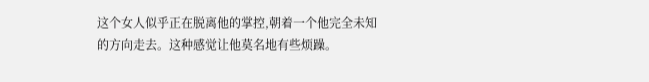这个女人似乎正在脱离他的掌控,朝着一个他完全未知的方向走去。这种感觉让他莫名地有些烦躁。